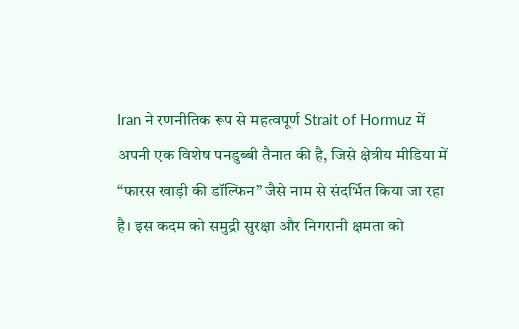Iran ने रणनीतिक रूप से महत्वपूर्ण Strait of Hormuz में अपनी एक विशेष पनडुब्बी तैनात की है, जिसे क्षेत्रीय मीडिया में “फारस खाड़ी की डॉल्फिन” जैसे नाम से संदर्भित किया जा रहा है। इस कदम को समुद्री सुरक्षा और निगरानी क्षमता को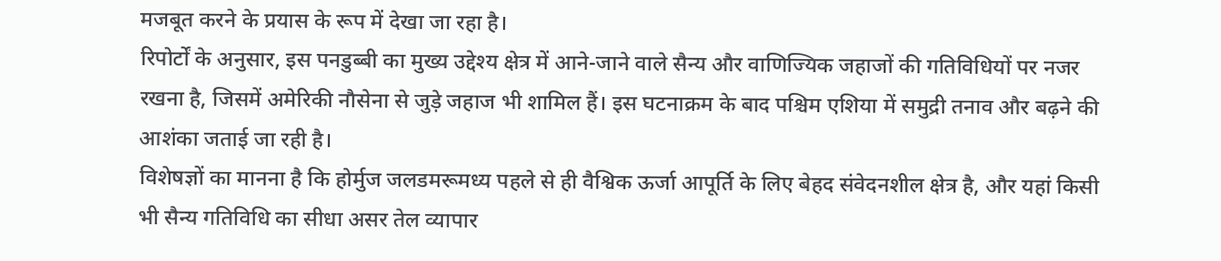मजबूत करने के प्रयास के रूप में देखा जा रहा है।
रिपोर्टों के अनुसार, इस पनडुब्बी का मुख्य उद्देश्य क्षेत्र में आने-जाने वाले सैन्य और वाणिज्यिक जहाजों की गतिविधियों पर नजर रखना है, जिसमें अमेरिकी नौसेना से जुड़े जहाज भी शामिल हैं। इस घटनाक्रम के बाद पश्चिम एशिया में समुद्री तनाव और बढ़ने की आशंका जताई जा रही है।
विशेषज्ञों का मानना है कि होर्मुज जलडमरूमध्य पहले से ही वैश्विक ऊर्जा आपूर्ति के लिए बेहद संवेदनशील क्षेत्र है, और यहां किसी भी सैन्य गतिविधि का सीधा असर तेल व्यापार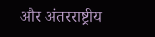और अंतरराष्ट्रीय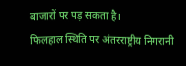बाजारों पर पड़ सकता है।
फिलहाल स्थिति पर अंतरराष्ट्रीय निगरानी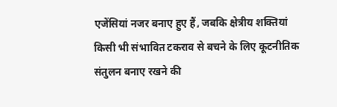एजेंसियां नजर बनाए हुए हैं, जबकि क्षेत्रीय शक्तियां किसी भी संभावित टकराव से बचने के लिए कूटनीतिक संतुलन बनाए रखने की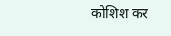कोशिश कर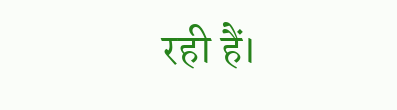रही हैं।